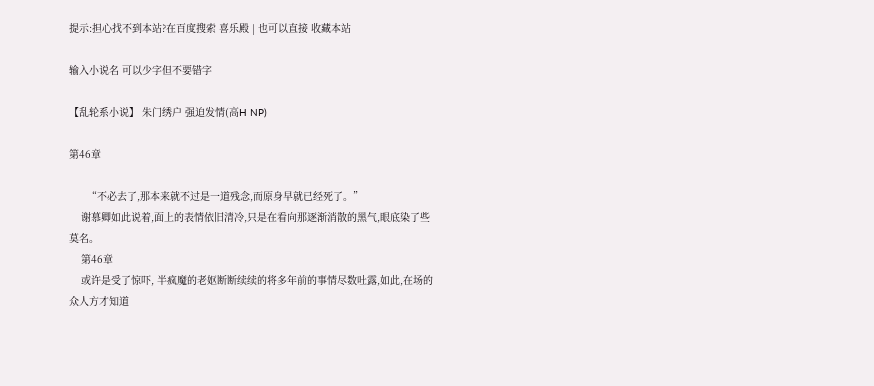提示:担心找不到本站?在百度搜索 喜乐殿 | 也可以直接 收藏本站

输入小说名 可以少字但不要错字

【乱轮系小说】 朱门绣户 强迫发情(高H NP)

第46章

      “不必去了,那本来就不过是一道残念,而原身早就已经死了。”
    谢慕卿如此说着,面上的表情依旧清冷,只是在看向那逐渐消散的黑气,眼底染了些莫名。
    第46章
    或许是受了惊吓, 半疯魔的老妪断断续续的将多年前的事情尽数吐露,如此,在场的众人方才知道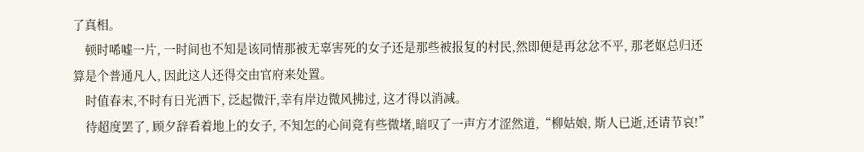了真相。
    顿时唏嘘一片, 一时间也不知是该同情那被无辜害死的女子还是那些被报复的村民,然即便是再忿忿不平, 那老妪总归还算是个普通凡人, 因此这人还得交由官府来处置。
    时值春末,不时有日光洒下, 泛起微汗,幸有岸边微风拂过, 这才得以消减。
    待超度罢了, 顾夕辞看着地上的女子, 不知怎的心间竟有些微堵,暗叹了一声方才涩然道,“柳姑娘, 斯人已逝,还请节哀!”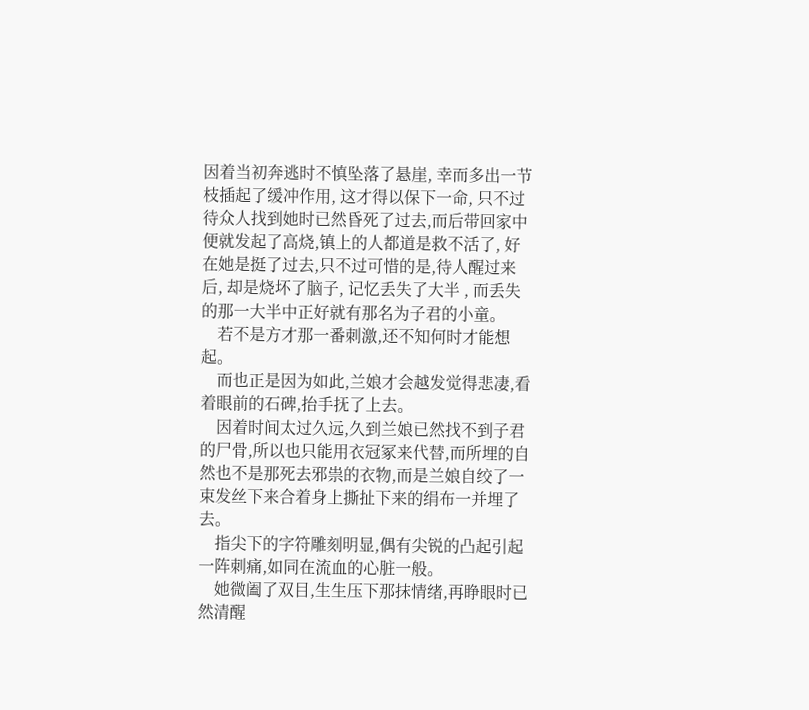因着当初奔逃时不慎坠落了悬崖, 幸而多出一节枝插起了缓冲作用, 这才得以保下一命, 只不过待众人找到她时已然昏死了过去,而后带回家中便就发起了高烧,镇上的人都道是救不活了, 好在她是挺了过去,只不过可惜的是,待人醒过来后, 却是烧坏了脑子, 记忆丢失了大半 , 而丢失的那一大半中正好就有那名为子君的小童。
    若不是方才那一番刺激,还不知何时才能想起。
    而也正是因为如此,兰娘才会越发觉得悲凄,看着眼前的石碑,抬手抚了上去。
    因着时间太过久远,久到兰娘已然找不到子君的尸骨,所以也只能用衣冠冢来代替,而所埋的自然也不是那死去邪祟的衣物,而是兰娘自绞了一束发丝下来合着身上撕扯下来的绢布一并埋了去。
    指尖下的字符雕刻明显,偶有尖锐的凸起引起一阵刺痛,如同在流血的心脏一般。
    她微阖了双目,生生压下那抹情绪,再睁眼时已然清醒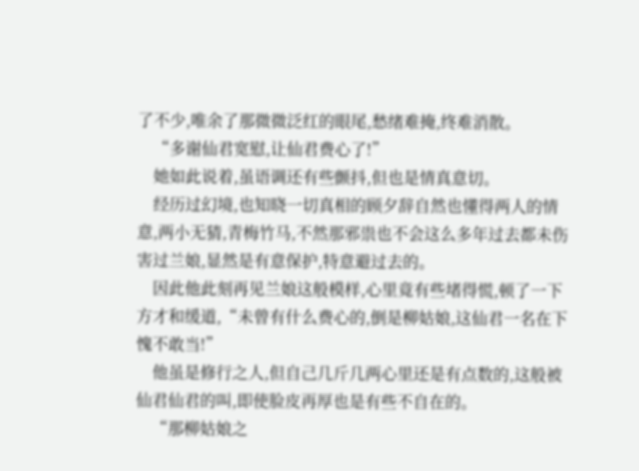了不少,唯余了那微微泛红的眼尾,愁绪难掩,终难消散。
    “多谢仙君宽慰,让仙君费心了!”
    她如此说着,虽语调还有些颤抖,但也是情真意切。
    经历过幻境,也知晓一切真相的顾夕辞自然也懂得两人的情意,两小无猜,青梅竹马,不然那邪祟也不会这么多年过去都未伤害过兰娘,显然是有意保护,特意避过去的。
    因此他此刻再见兰娘这般模样,心里竟有些堵得慌,顿了一下方才和缓道,“未曾有什么费心的,倒是柳姑娘,这仙君一名在下愧不敢当!”
    他虽是修行之人,但自己几斤几两心里还是有点数的,这般被仙君仙君的叫,即使脸皮再厚也是有些不自在的。
    “那柳姑娘之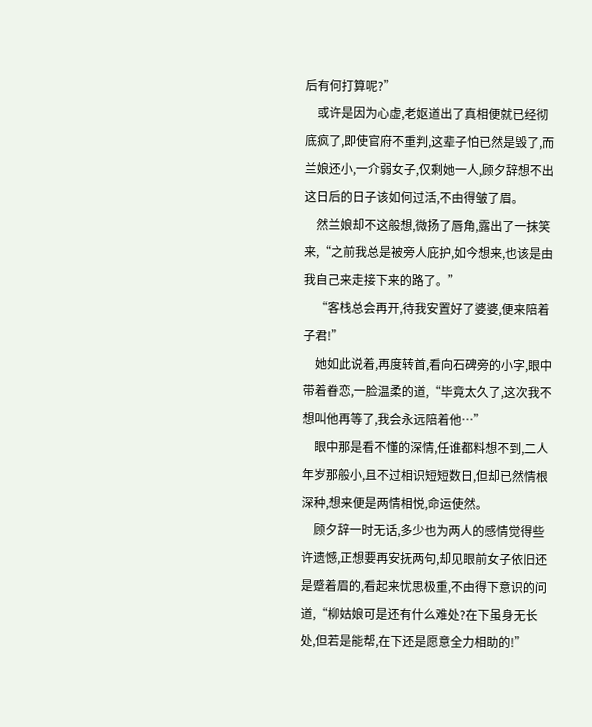后有何打算呢?”
    或许是因为心虚,老妪道出了真相便就已经彻底疯了,即使官府不重判,这辈子怕已然是毁了,而兰娘还小,一介弱女子,仅剩她一人,顾夕辞想不出这日后的日子该如何过活,不由得皱了眉。
    然兰娘却不这般想,微扬了唇角,露出了一抹笑来,“之前我总是被旁人庇护,如今想来,也该是由我自己来走接下来的路了。”
    “客栈总会再开,待我安置好了婆婆,便来陪着子君!”
    她如此说着,再度转首,看向石碑旁的小字,眼中带着眷恋,一脸温柔的道,“毕竟太久了,这次我不想叫他再等了,我会永远陪着他…”
    眼中那是看不懂的深情,任谁都料想不到,二人年岁那般小,且不过相识短短数日,但却已然情根深种,想来便是两情相悦,命运使然。
    顾夕辞一时无话,多少也为两人的感情觉得些许遗憾,正想要再安抚两句,却见眼前女子依旧还是蹙着眉的,看起来忧思极重,不由得下意识的问道,“柳姑娘可是还有什么难处?在下虽身无长处,但若是能帮,在下还是愿意全力相助的!”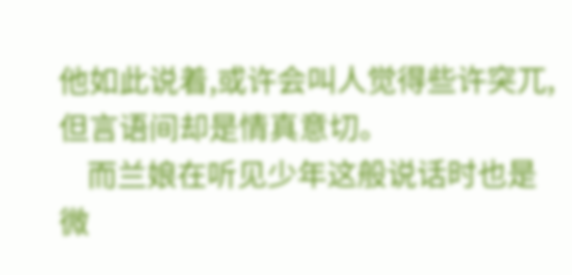他如此说着,或许会叫人觉得些许突兀,但言语间却是情真意切。
    而兰娘在听见少年这般说话时也是微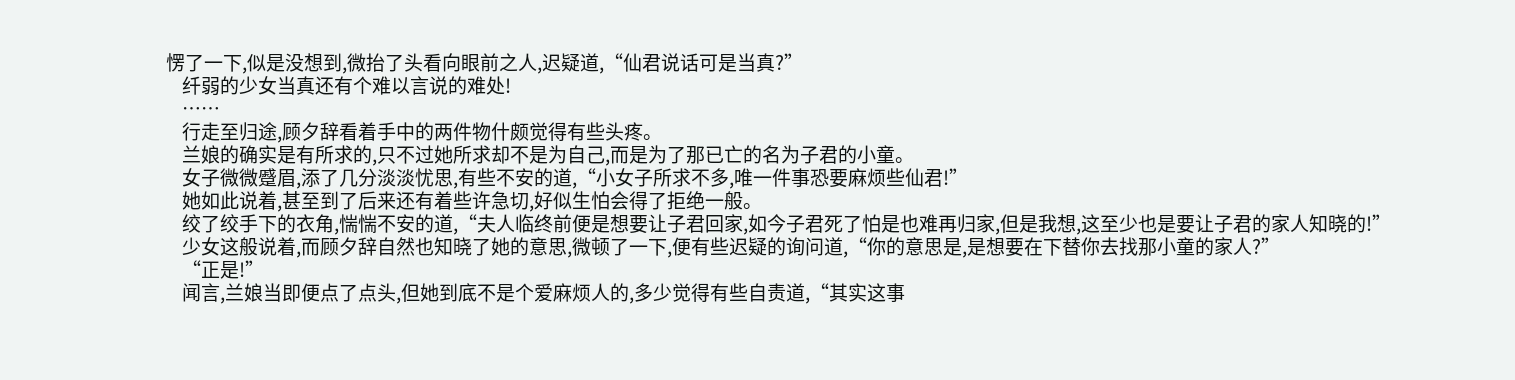愣了一下,似是没想到,微抬了头看向眼前之人,迟疑道,“仙君说话可是当真?”
    纤弱的少女当真还有个难以言说的难处!
    ……
    行走至归途,顾夕辞看着手中的两件物什颇觉得有些头疼。
    兰娘的确实是有所求的,只不过她所求却不是为自己,而是为了那已亡的名为子君的小童。
    女子微微蹙眉,添了几分淡淡忧思,有些不安的道,“小女子所求不多,唯一件事恐要麻烦些仙君!”
    她如此说着,甚至到了后来还有着些许急切,好似生怕会得了拒绝一般。
    绞了绞手下的衣角,惴惴不安的道,“夫人临终前便是想要让子君回家,如今子君死了怕是也难再归家,但是我想,这至少也是要让子君的家人知晓的!”
    少女这般说着,而顾夕辞自然也知晓了她的意思,微顿了一下,便有些迟疑的询问道,“你的意思是,是想要在下替你去找那小童的家人?”
    “正是!”
    闻言,兰娘当即便点了点头,但她到底不是个爱麻烦人的,多少觉得有些自责道,“其实这事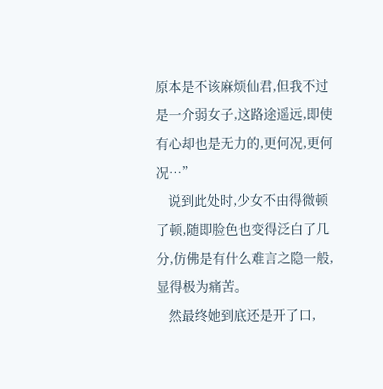原本是不该麻烦仙君,但我不过是一介弱女子,这路途遥远,即使有心却也是无力的,更何况,更何况…”
    说到此处时,少女不由得微顿了顿,随即脸色也变得泛白了几分,仿佛是有什么难言之隐一般,显得极为痛苦。
    然最终她到底还是开了口,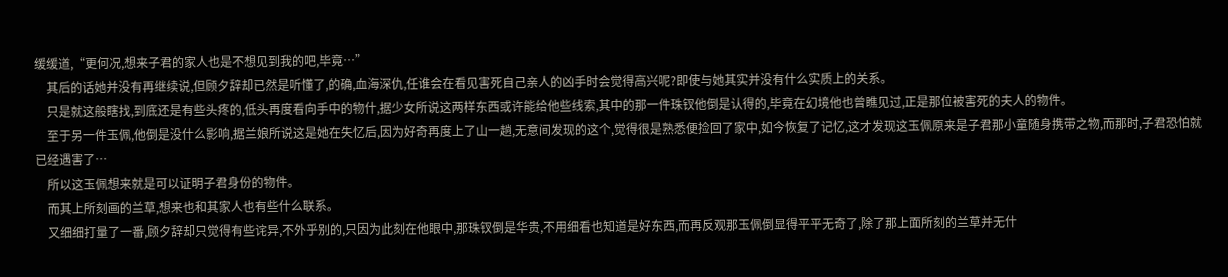缓缓道,“更何况,想来子君的家人也是不想见到我的吧,毕竟…”
    其后的话她并没有再继续说,但顾夕辞却已然是听懂了,的确,血海深仇,任谁会在看见害死自己亲人的凶手时会觉得高兴呢?即使与她其实并没有什么实质上的关系。
    只是就这般瞎找,到底还是有些头疼的,低头再度看向手中的物什,据少女所说这两样东西或许能给他些线索,其中的那一件珠钗他倒是认得的,毕竟在幻境他也曾瞧见过,正是那位被害死的夫人的物件。
    至于另一件玉佩,他倒是没什么影响,据兰娘所说这是她在失忆后,因为好奇再度上了山一趟,无意间发现的这个,觉得很是熟悉便捡回了家中,如今恢复了记忆,这才发现这玉佩原来是子君那小童随身携带之物,而那时,子君恐怕就已经遇害了…
    所以这玉佩想来就是可以证明子君身份的物件。
    而其上所刻画的兰草,想来也和其家人也有些什么联系。
    又细细打量了一番,顾夕辞却只觉得有些诧异,不外乎别的,只因为此刻在他眼中,那珠钗倒是华贵,不用细看也知道是好东西,而再反观那玉佩倒显得平平无奇了,除了那上面所刻的兰草并无什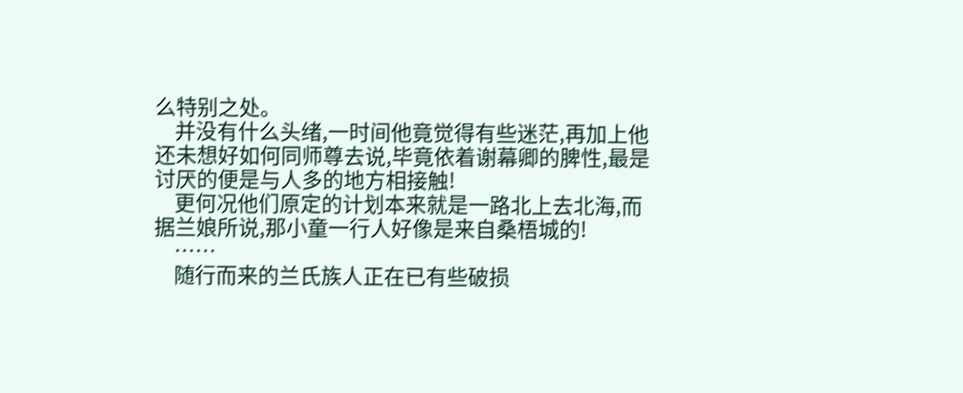么特别之处。
    并没有什么头绪,一时间他竟觉得有些迷茫,再加上他还未想好如何同师尊去说,毕竟依着谢幕卿的脾性,最是讨厌的便是与人多的地方相接触!
    更何况他们原定的计划本来就是一路北上去北海,而据兰娘所说,那小童一行人好像是来自桑梧城的!
    ……
    随行而来的兰氏族人正在已有些破损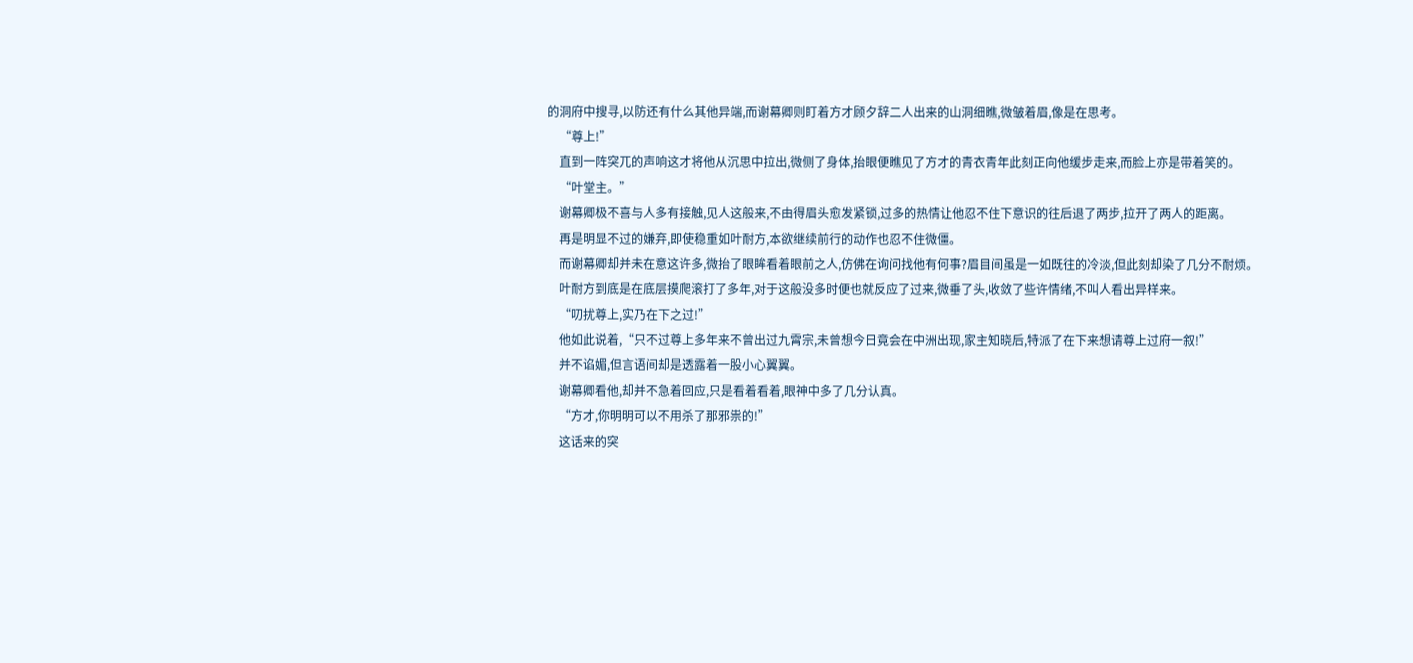的洞府中搜寻,以防还有什么其他异端,而谢幕卿则盯着方才顾夕辞二人出来的山洞细瞧,微皱着眉,像是在思考。
    “尊上!”
    直到一阵突兀的声响这才将他从沉思中拉出,微侧了身体,抬眼便瞧见了方才的青衣青年此刻正向他缓步走来,而脸上亦是带着笑的。
    “叶堂主。”
    谢幕卿极不喜与人多有接触,见人这般来,不由得眉头愈发紧锁,过多的热情让他忍不住下意识的往后退了两步,拉开了两人的距离。
    再是明显不过的嫌弃,即使稳重如叶耐方,本欲继续前行的动作也忍不住微僵。
    而谢幕卿却并未在意这许多,微抬了眼眸看着眼前之人,仿佛在询问找他有何事?眉目间虽是一如既往的冷淡,但此刻却染了几分不耐烦。
    叶耐方到底是在底层摸爬滚打了多年,对于这般没多时便也就反应了过来,微垂了头,收敛了些许情绪,不叫人看出异样来。
    “叨扰尊上,实乃在下之过!”
    他如此说着,“只不过尊上多年来不曾出过九霄宗,未曾想今日竟会在中洲出现,家主知晓后,特派了在下来想请尊上过府一叙!”
    并不谄媚,但言语间却是透露着一股小心翼翼。
    谢幕卿看他,却并不急着回应,只是看着看着,眼神中多了几分认真。
    “方才,你明明可以不用杀了那邪祟的!”
    这话来的突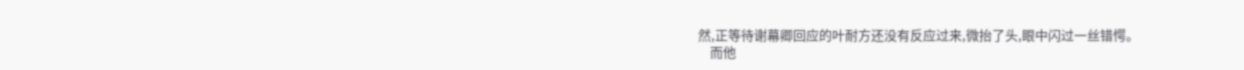然,正等待谢幕卿回应的叶耐方还没有反应过来,微抬了头,眼中闪过一丝错愕。
    而他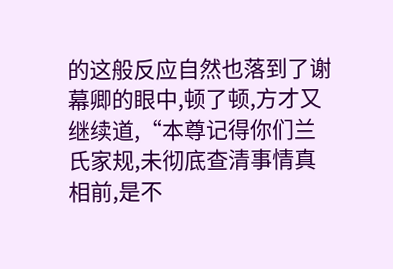的这般反应自然也落到了谢幕卿的眼中,顿了顿,方才又继续道,“本尊记得你们兰氏家规,未彻底查清事情真相前,是不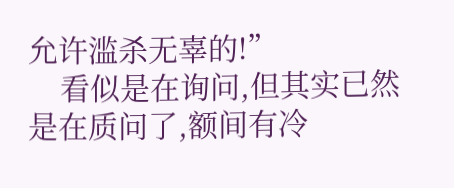允许滥杀无辜的!”
    看似是在询问,但其实已然是在质问了,额间有冷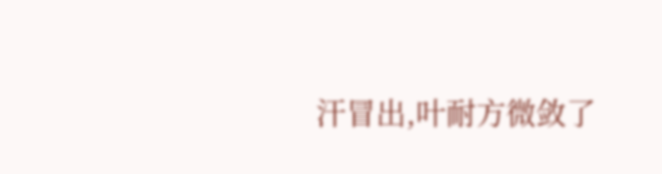汗冒出,叶耐方微敛了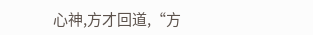心神,方才回道,“方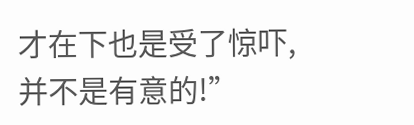才在下也是受了惊吓,并不是有意的!”